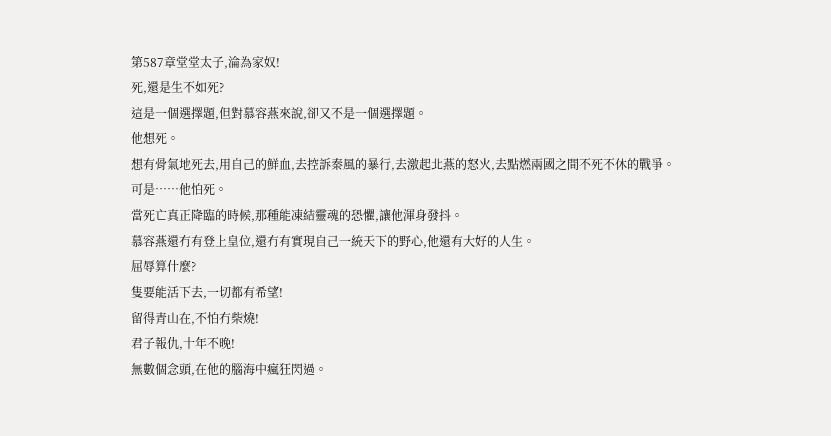第587章堂堂太子,淪為家奴!
死,還是生不如死?
這是一個選擇題,但對慕容燕來說,卻又不是一個選擇題。
他想死。
想有骨氣地死去,用自己的鮮血,去控訴秦風的暴行,去激起北燕的怒火,去點燃兩國之間不死不休的戰爭。
可是……他怕死。
當死亡真正降臨的時候,那種能凍結靈魂的恐懼,讓他渾身發抖。
慕容燕還冇有登上皇位,還冇有實現自己一統天下的野心,他還有大好的人生。
屈辱算什麼?
隻要能活下去,一切都有希望!
留得青山在,不怕冇柴燒!
君子報仇,十年不晚!
無數個念頭,在他的腦海中瘋狂閃過。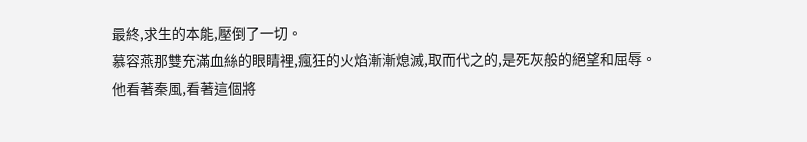最終,求生的本能,壓倒了一切。
慕容燕那雙充滿血絲的眼睛裡,瘋狂的火焰漸漸熄滅,取而代之的,是死灰般的絕望和屈辱。
他看著秦風,看著這個將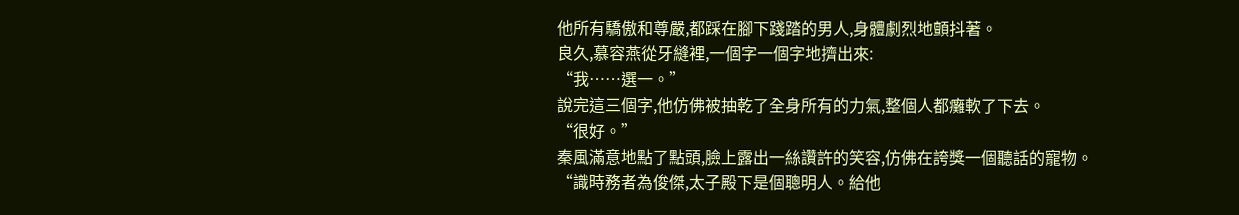他所有驕傲和尊嚴,都踩在腳下踐踏的男人,身體劇烈地顫抖著。
良久,慕容燕從牙縫裡,一個字一個字地擠出來:
“我……選一。”
說完這三個字,他仿佛被抽乾了全身所有的力氣,整個人都癱軟了下去。
“很好。”
秦風滿意地點了點頭,臉上露出一絲讚許的笑容,仿佛在誇獎一個聽話的寵物。
“識時務者為俊傑,太子殿下是個聰明人。給他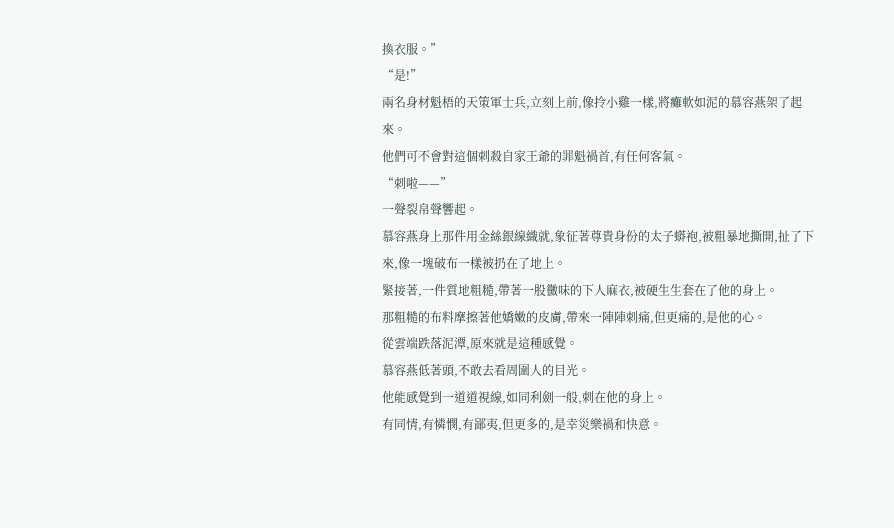換衣服。”
“是!”
兩名身材魁梧的天策軍士兵,立刻上前,像拎小雞一樣,將癱軟如泥的慕容燕架了起來。
他們可不會對這個刺殺自家王爺的罪魁禍首,有任何客氣。
“刺啦——”
一聲裂帛聲響起。
慕容燕身上那件用金絲銀線織就,象征著尊貴身份的太子蟒袍,被粗暴地撕開,扯了下來,像一塊破布一樣被扔在了地上。
緊接著,一件質地粗糙,帶著一股黴味的下人麻衣,被硬生生套在了他的身上。
那粗糙的布料摩擦著他嬌嫩的皮膚,帶來一陣陣刺痛,但更痛的,是他的心。
從雲端跌落泥潭,原來就是這種感覺。
慕容燕低著頭,不敢去看周圍人的目光。
他能感覺到一道道視線,如同利劍一般,刺在他的身上。
有同情,有憐憫,有鄙夷,但更多的,是幸災樂禍和快意。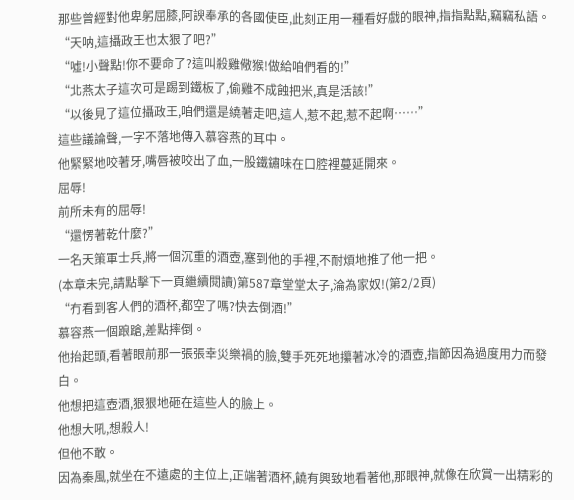那些曾經對他卑躬屈膝,阿諛奉承的各國使臣,此刻正用一種看好戲的眼神,指指點點,竊竊私語。
“天呐,這攝政王也太狠了吧?”
“噓!小聲點!你不要命了?這叫殺雞儆猴!做給咱們看的!”
“北燕太子這次可是踢到鐵板了,偷雞不成蝕把米,真是活該!”
“以後見了這位攝政王,咱們還是繞著走吧,這人,惹不起,惹不起啊……”
這些議論聲,一字不落地傳入慕容燕的耳中。
他緊緊地咬著牙,嘴唇被咬出了血,一股鐵鏽味在口腔裡蔓延開來。
屈辱!
前所未有的屈辱!
“還愣著乾什麼?”
一名天策軍士兵,將一個沉重的酒壺,塞到他的手裡,不耐煩地推了他一把。
(本章未完,請點擊下一頁繼續閱讀)第587章堂堂太子,淪為家奴!(第2/2頁)
“冇看到客人們的酒杯,都空了嗎?快去倒酒!”
慕容燕一個踉蹌,差點摔倒。
他抬起頭,看著眼前那一張張幸災樂禍的臉,雙手死死地攥著冰冷的酒壺,指節因為過度用力而發白。
他想把這壺酒,狠狠地砸在這些人的臉上。
他想大吼,想殺人!
但他不敢。
因為秦風,就坐在不遠處的主位上,正端著酒杯,饒有興致地看著他,那眼神,就像在欣賞一出精彩的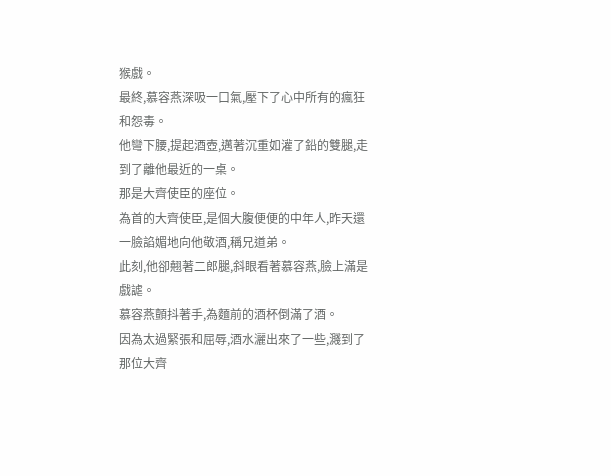猴戲。
最終,慕容燕深吸一口氣,壓下了心中所有的瘋狂和怨毒。
他彎下腰,提起酒壺,邁著沉重如灌了鉛的雙腿,走到了離他最近的一桌。
那是大齊使臣的座位。
為首的大齊使臣,是個大腹便便的中年人,昨天還一臉諂媚地向他敬酒,稱兄道弟。
此刻,他卻翹著二郎腿,斜眼看著慕容燕,臉上滿是戲謔。
慕容燕顫抖著手,為麵前的酒杯倒滿了酒。
因為太過緊張和屈辱,酒水灑出來了一些,濺到了那位大齊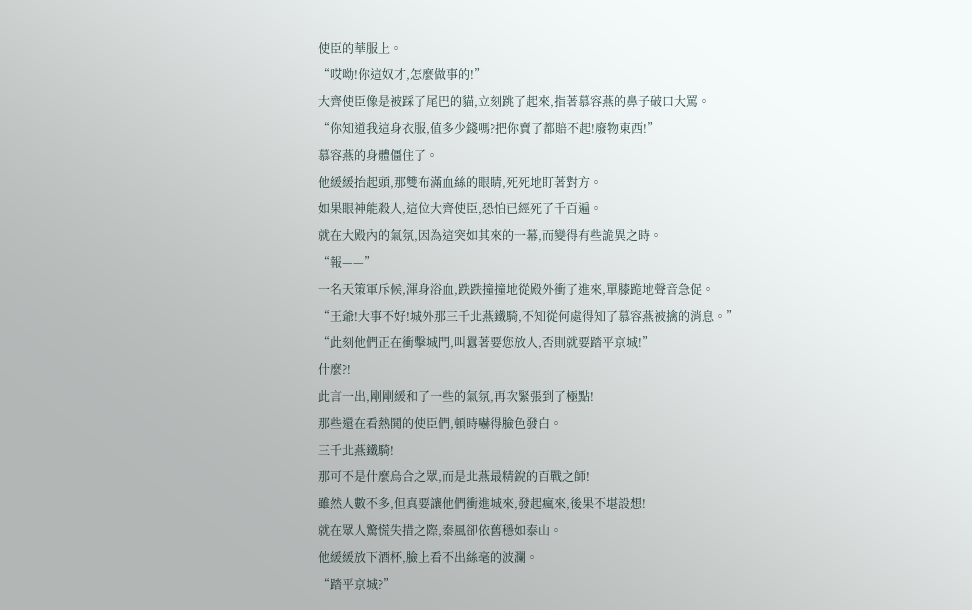使臣的華服上。
“哎呦!你這奴才,怎麼做事的!”
大齊使臣像是被踩了尾巴的貓,立刻跳了起來,指著慕容燕的鼻子破口大罵。
“你知道我這身衣服,值多少錢嗎?把你賣了都賠不起!廢物東西!”
慕容燕的身體僵住了。
他緩緩抬起頭,那雙布滿血絲的眼睛,死死地盯著對方。
如果眼神能殺人,這位大齊使臣,恐怕已經死了千百遍。
就在大殿內的氣氛,因為這突如其來的一幕,而變得有些詭異之時。
“報——”
一名天策軍斥候,渾身浴血,跌跌撞撞地從殿外衝了進來,單膝跪地聲音急促。
“王爺!大事不好!城外那三千北燕鐵騎,不知從何處得知了慕容燕被擒的消息。”
“此刻他們正在衝擊城門,叫囂著要您放人,否則就要踏平京城!”
什麼?!
此言一出,剛剛緩和了一些的氣氛,再次緊張到了極點!
那些還在看熱鬨的使臣們,頓時嚇得臉色發白。
三千北燕鐵騎!
那可不是什麼烏合之眾,而是北燕最精銳的百戰之師!
雖然人數不多,但真要讓他們衝進城來,發起瘋來,後果不堪設想!
就在眾人驚慌失措之際,秦風卻依舊穩如泰山。
他緩緩放下酒杯,臉上看不出絲毫的波瀾。
“踏平京城?”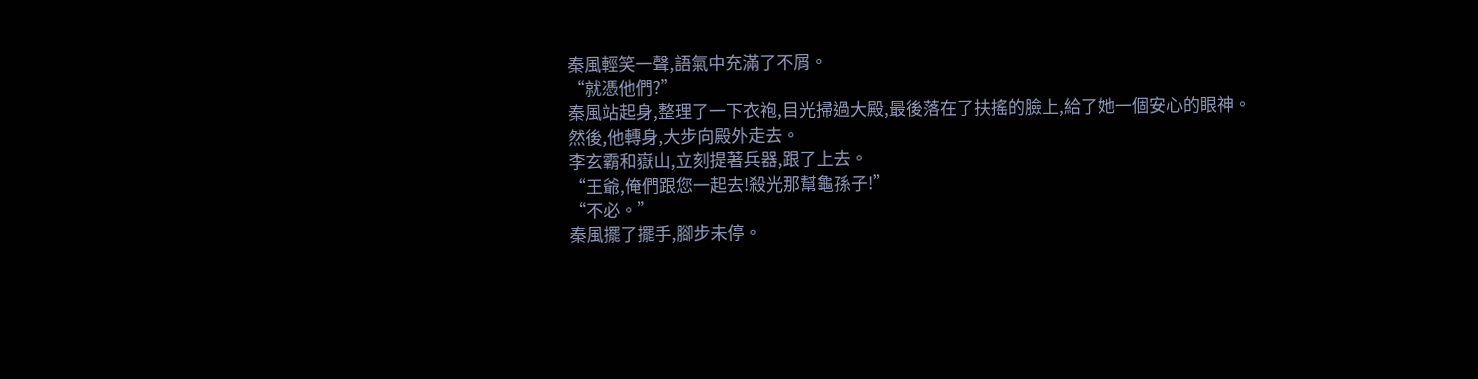秦風輕笑一聲,語氣中充滿了不屑。
“就憑他們?”
秦風站起身,整理了一下衣袍,目光掃過大殿,最後落在了扶搖的臉上,給了她一個安心的眼神。
然後,他轉身,大步向殿外走去。
李玄霸和嶽山,立刻提著兵器,跟了上去。
“王爺,俺們跟您一起去!殺光那幫龜孫子!”
“不必。”
秦風擺了擺手,腳步未停。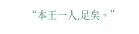“本王一人,足矣。”